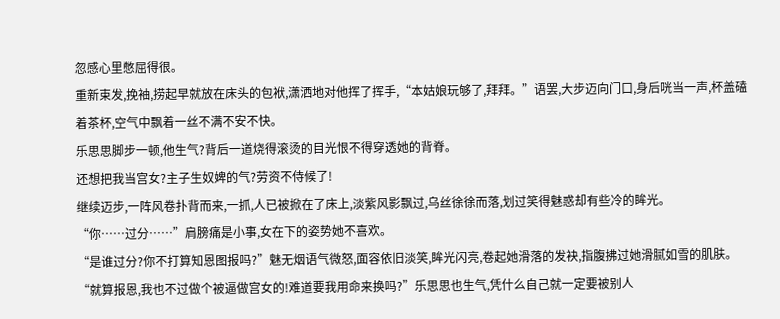忽感心里憋屈得很。
重新束发,挽袖,捞起早就放在床头的包袱,潇洒地对他挥了挥手,“本姑娘玩够了,拜拜。”语罢,大步迈向门口,身后咣当一声,杯盖磕着茶杯,空气中飘着一丝不满不安不快。
乐思思脚步一顿,他生气?背后一道烧得滚烫的目光恨不得穿透她的背脊。
还想把我当宫女?主子生奴婢的气?劳资不侍候了!
继续迈步,一阵风卷扑背而来,一抓,人已被掀在了床上,淡紫风影飘过,乌丝徐徐而落,划过笑得魅惑却有些冷的眸光。
“你……过分……”肩膀痛是小事,女在下的姿势她不喜欢。
“是谁过分?你不打算知恩图报吗?”魅无烟语气微怒,面容依旧淡笑,眸光闪亮,卷起她滑落的发袂,指腹拂过她滑腻如雪的肌肤。
“就算报恩,我也不过做个被逼做宫女的!难道要我用命来换吗?”乐思思也生气,凭什么自己就一定要被别人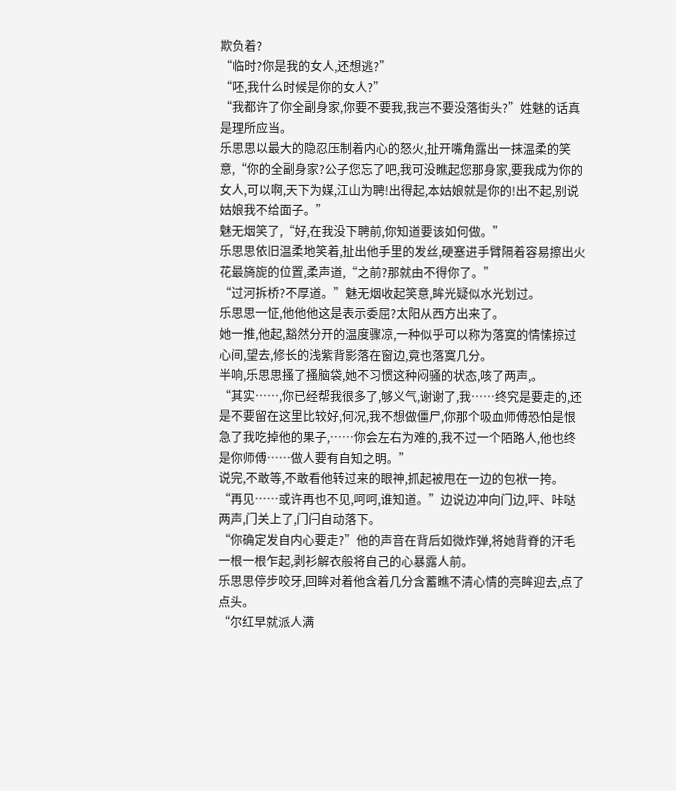欺负着?
“临时?你是我的女人,还想逃?”
“呸,我什么时候是你的女人?”
“我都许了你全副身家,你要不要我,我岂不要没落街头?”姓魅的话真是理所应当。
乐思思以最大的隐忍压制着内心的怒火,扯开嘴角露出一抹温柔的笑意,“你的全副身家?公子您忘了吧,我可没瞧起您那身家,要我成为你的女人,可以啊,天下为媒,江山为聘!出得起,本姑娘就是你的!出不起,别说姑娘我不给面子。”
魅无烟笑了,“好,在我没下聘前,你知道要该如何做。”
乐思思依旧温柔地笑着,扯出他手里的发丝,硬塞进手臂隔着容易擦出火花最旖旎的位置,柔声道,“之前?那就由不得你了。”
“过河拆桥?不厚道。”魅无烟收起笑意,眸光疑似水光划过。
乐思思一怔,他他他这是表示委屈?太阳从西方出来了。
她一推,他起,豁然分开的温度骤凉,一种似乎可以称为落寞的情愫掠过心间,望去,修长的浅紫背影落在窗边,竟也落寞几分。
半响,乐思思搔了搔脑袋,她不习惯这种闷骚的状态,咳了两声,。
“其实……,你已经帮我很多了,够义气,谢谢了,我……终究是要走的,还是不要留在这里比较好,何况,我不想做僵尸,你那个吸血师傅恐怕是恨急了我吃掉他的果子,……你会左右为难的,我不过一个陌路人,他也终是你师傅……做人要有自知之明。”
说完,不敢等,不敢看他转过来的眼神,抓起被甩在一边的包袱一挎。
“再见……或许再也不见,呵呵,谁知道。”边说边冲向门边,呯、咔哒两声,门关上了,门闩自动落下。
“你确定发自内心要走?”他的声音在背后如微炸弹,将她背脊的汗毛一根一根乍起,剥衫解衣般将自己的心暴露人前。
乐思思停步咬牙,回眸对着他含着几分含蓄瞧不清心情的亮眸迎去,点了点头。
“尔红早就派人满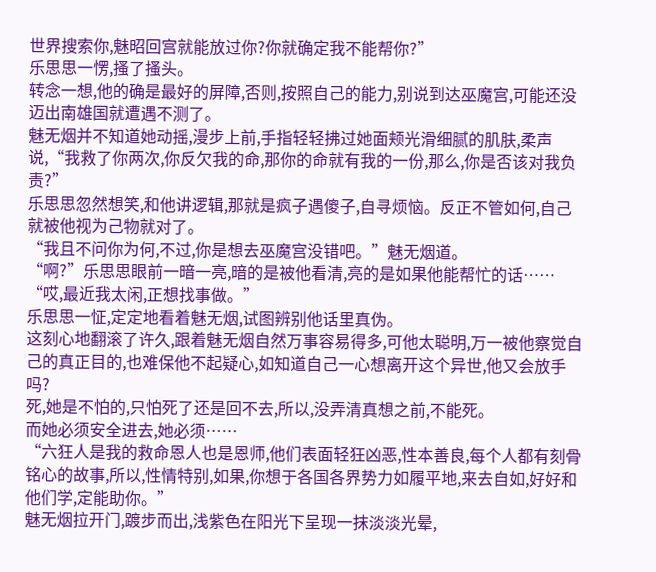世界搜索你,魅昭回宫就能放过你?你就确定我不能帮你?”
乐思思一愣,搔了搔头。
转念一想,他的确是最好的屏障,否则,按照自己的能力,别说到达巫魔宫,可能还没迈出南雄国就遭遇不测了。
魅无烟并不知道她动摇,漫步上前,手指轻轻拂过她面颊光滑细腻的肌肤,柔声说,“我救了你两次,你反欠我的命,那你的命就有我的一份,那么,你是否该对我负责?”
乐思思忽然想笑,和他讲逻辑,那就是疯子遇傻子,自寻烦恼。反正不管如何,自己就被他视为己物就对了。
“我且不问你为何,不过,你是想去巫魔宫没错吧。”魅无烟道。
“啊?”乐思思眼前一暗一亮,暗的是被他看清,亮的是如果他能帮忙的话……
“哎,最近我太闲,正想找事做。”
乐思思一怔,定定地看着魅无烟,试图辨别他话里真伪。
这刻心地翻滚了许久,跟着魅无烟自然万事容易得多,可他太聪明,万一被他察觉自己的真正目的,也难保他不起疑心,如知道自己一心想离开这个异世,他又会放手吗?
死,她是不怕的,只怕死了还是回不去,所以,没弄清真想之前,不能死。
而她必须安全进去,她必须……
“六狂人是我的救命恩人也是恩师,他们表面轻狂凶恶,性本善良,每个人都有刻骨铭心的故事,所以,性情特别,如果,你想于各国各界势力如履平地,来去自如,好好和他们学,定能助你。”
魅无烟拉开门,踱步而出,浅紫色在阳光下呈现一抹淡淡光晕,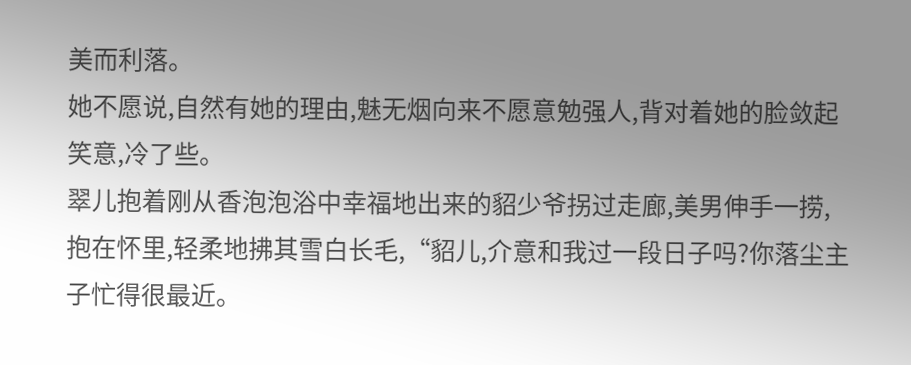美而利落。
她不愿说,自然有她的理由,魅无烟向来不愿意勉强人,背对着她的脸敛起笑意,冷了些。
翠儿抱着刚从香泡泡浴中幸福地出来的貂少爷拐过走廊,美男伸手一捞,抱在怀里,轻柔地拂其雪白长毛,“貂儿,介意和我过一段日子吗?你落尘主子忙得很最近。